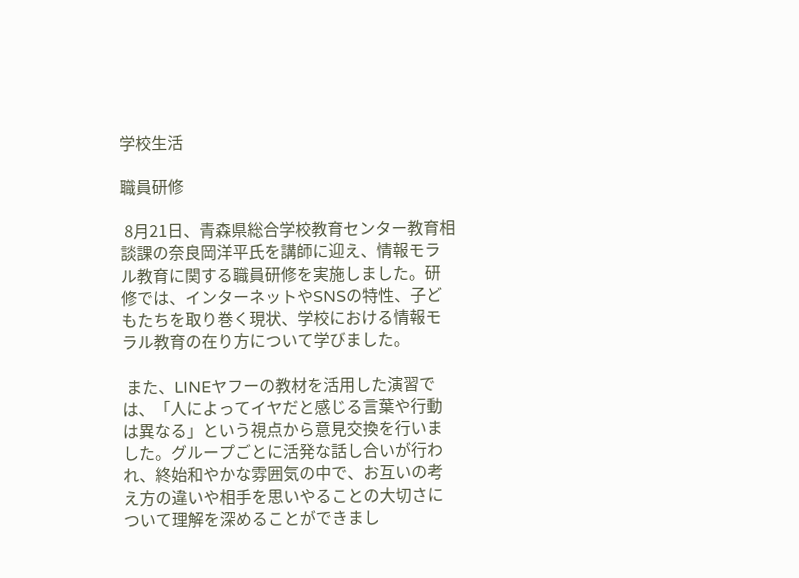学校生活

職員研修

 8月21日、青森県総合学校教育センター教育相談課の奈良岡洋平氏を講師に迎え、情報モラル教育に関する職員研修を実施しました。研修では、インターネットやSNSの特性、子どもたちを取り巻く現状、学校における情報モラル教育の在り方について学びました。

 また、LINEヤフーの教材を活用した演習では、「人によってイヤだと感じる言葉や行動は異なる」という視点から意見交換を行いました。グループごとに活発な話し合いが行われ、終始和やかな雰囲気の中で、お互いの考え方の違いや相手を思いやることの大切さについて理解を深めることができまし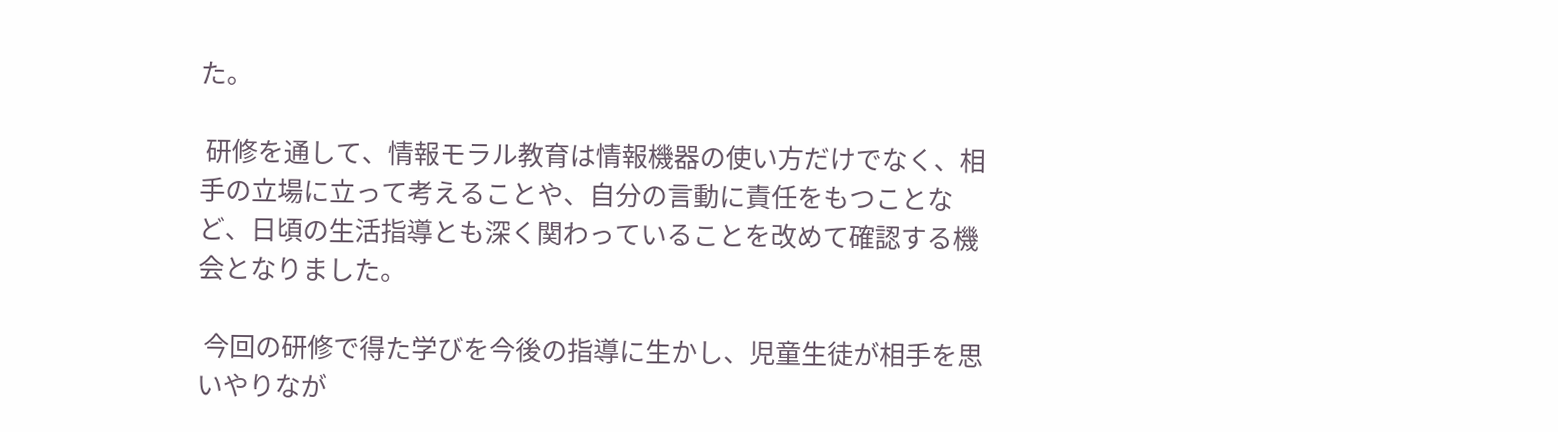た。

 研修を通して、情報モラル教育は情報機器の使い方だけでなく、相手の立場に立って考えることや、自分の言動に責任をもつことなど、日頃の生活指導とも深く関わっていることを改めて確認する機会となりました。

 今回の研修で得た学びを今後の指導に生かし、児童生徒が相手を思いやりなが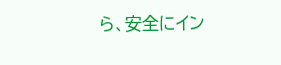ら、安全にイン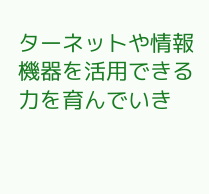ターネットや情報機器を活用できる力を育んでいき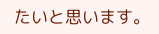たいと思います。